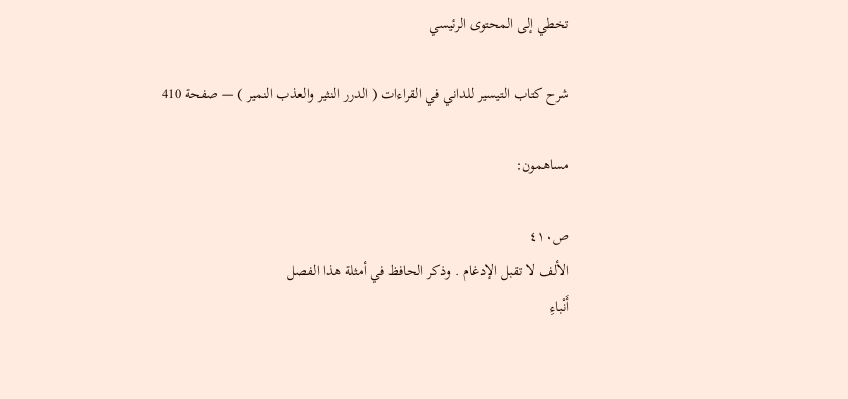تخطي إلى المحتوى الرئيسي

شرح كتاب التيسير للداني في القراءات ( الدرر النثير والعذب النمير ) — صفحة 410

مساهمون:

ص٤١٠
الألف لا تقبل الإدغام . وذكر الحافظ في أمثلة هذا الفصل
أَنْباءِ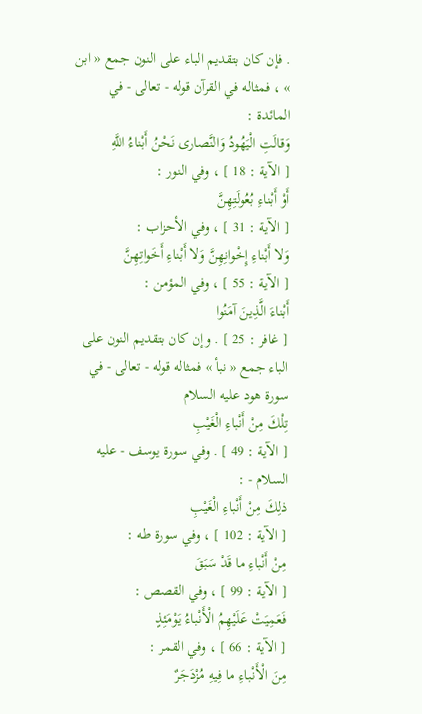. فإن كان بتقديم الباء على النون جمع « ابن » ، فمثاله في القرآن قوله - تعالى - في المائدة :
وَقالَتِ الْيَهُودُ وَالنَّصارى نَحْنُ أَبْناءُ اللَّهِ
[ الآية : 18 ] ، وفي النور :
أَوْ أَبْناءِ بُعُولَتِهِنَّ
[ الآية : 31 ] ، وفي الأحزاب :
وَلا أَبْناءِ إِخْوانِهِنَّ وَلا أَبْناءِ أَخَواتِهِنَّ
[ الآية : 55 ] ، وفي المؤمن :
أَبْناءَ الَّذِينَ آمَنُوا
[ غافر : 25 ] . وإن كان بتقديم النون على الباء جمع « نبأ » فمثاله قوله - تعالى - في سورة هود عليه السلام
تِلْكَ مِنْ أَنْباءِ الْغَيْبِ
[ الآية : 49 ] . وفي سورة يوسف - عليه السلام - :
ذلِكَ مِنْ أَنْباءِ الْغَيْبِ
[ الآية : 102 ] ، وفي سورة طه :
مِنْ أَنْباءِ ما قَدْ سَبَقَ
[ الآية : 99 ] ، وفي القصص :
فَعَمِيَتْ عَلَيْهِمُ الْأَنْباءُ يَوْمَئِذٍ
[ الآية : 66 ] ، وفي القمر :
مِنَ الْأَنْباءِ ما فِيهِ مُزْدَجَرٌ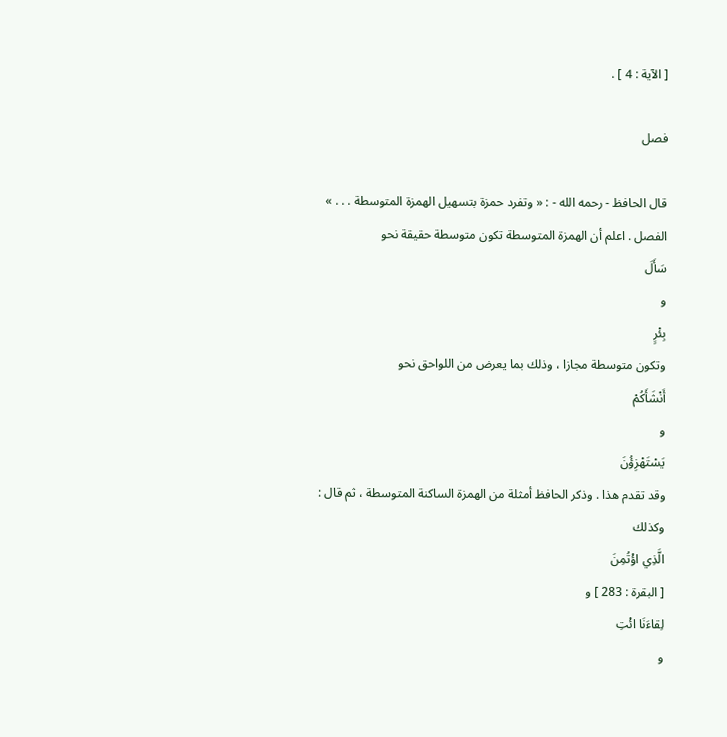[ الآية : 4 ] .

فصل

قال الحافظ - رحمه الله - : « وتفرد حمزة بتسهيل الهمزة المتوسطة . . . » الفصل . اعلم أن الهمزة المتوسطة تكون متوسطة حقيقة نحو
سَأَلَ
و
بِئْرٍ
وتكون متوسطة مجازا ، وذلك بما يعرض من اللواحق نحو
أَنْشَأَكُمْ
و
يَسْتَهْزِؤُنَ
وقد تقدم هذا . وذكر الحافظ أمثلة من الهمزة الساكنة المتوسطة ، ثم قال : وكذلك
الَّذِي اؤْتُمِنَ
[ البقرة : 283 ] و
لِقاءَنَا ائْتِ
و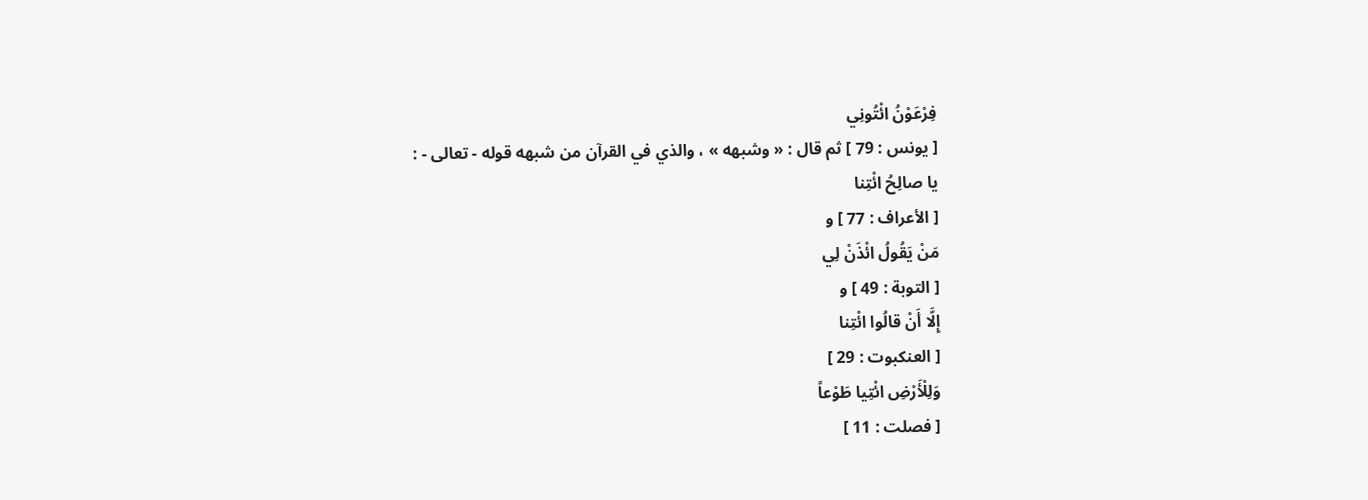فِرْعَوْنُ ائْتُونِي
[ يونس : 79 ] ثم قال : « وشبهه » ، والذي في القرآن من شبهه قوله - تعالى - :
يا صالِحُ ائْتِنا
[ الأعراف : 77 ] و
مَنْ يَقُولُ ائْذَنْ لِي
[ التوبة : 49 ] و
إِلَّا أَنْ قالُوا ائْتِنا
[ العنكبوت : 29 ]
وَلِلْأَرْضِ ائْتِيا طَوْعاً
[ فصلت : 11 ]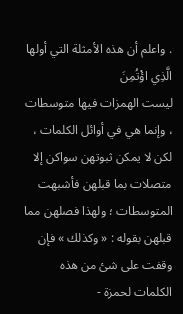. واعلم أن هذه الأمثلة التي أولها
الَّذِي اؤْتُمِنَ
ليست الهمزات فيها متوسطات ، وإنما هي في أوائل الكلمات ، لكن لا يمكن ثبوتهن سواكن إلا متصلات بما قبلهن فأشبهت المتوسطات ؛ ولهذا فصلهن مما قبلهن بقوله : « وكذلك » فإن وقفت على شئ من هذه الكلمات لحمزة -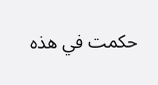حكمت في هذه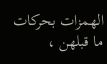الهمزات بحركات ما قبلهن ،